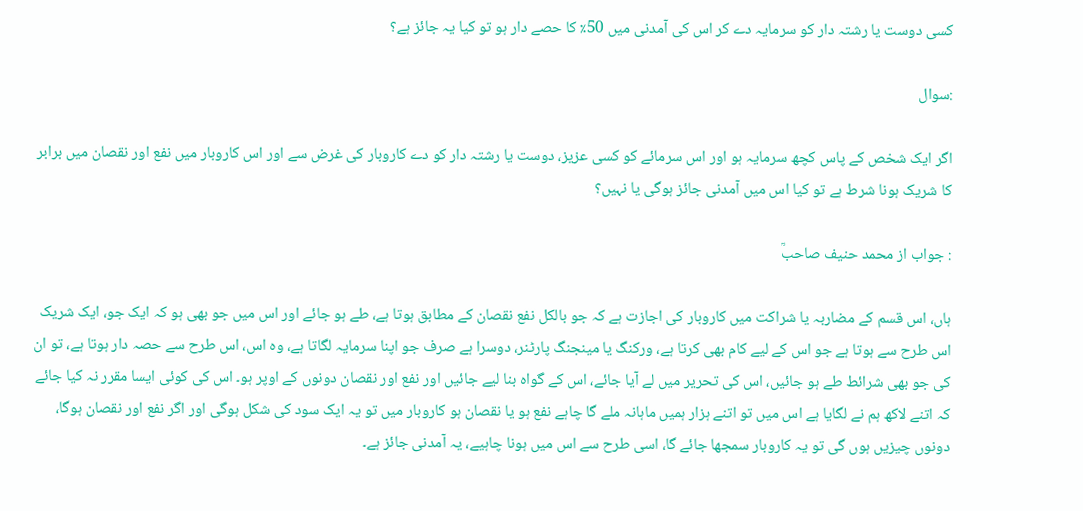کسی دوست یا رشتہ دار کو سرمایہ دے کر اس کی آمدنی میں 50٪ کا حصے دار ہو تو کیا یہ جائز ہے؟

:سوال

اگر ایک شخص کے پاس کچھ سرمایہ ہو اور اس سرمائے کو کسی عزیز، دوست یا رشتہ دار کو دے کاروبار کی غرض سے اور اس کاروبار میں نفع اور نقصان میں برابر کا شریک ہونا شرط ہے تو کیا اس میں آمدنی جائز ہوگی یا نہیں؟

: جواب از محمد حنیف صاحبؒ

ہاں، اس قسم کے مضاربہ یا شراکت میں کاروبار کی اجازت ہے کہ جو بالکل نفع نقصان کے مطابق ہوتا ہے، طے ہو جائے اور اس میں جو بھی ہو کہ ایک جو، ایک شریک اس طرح سے ہوتا ہے جو اس کے لیے کام بھی کرتا ہے، ورکنگ یا مینجنگ پارٹنر، دوسرا ہے صرف جو اپنا سرمایہ لگاتا ہے، وہ اس، اس طرح سے حصہ دار ہوتا ہے، تو ان کی جو بھی شرائط طے ہو جائیں، اس کی تحریر میں لے آیا جائے، اس کے گواہ بنا لیے جائیں اور نفع اور نقصان دونوں کے اوپر ہو۔ اس کی کوئی ایسا مقرر نہ کیا جائے کہ اتنے لاکھ ہم نے لگایا ہے اس میں تو اتنے ہزار ہمیں ماہانہ ملے گا چاہے نفع ہو یا نقصان ہو کاروبار میں تو یہ ایک سود کی شکل ہوگی اور اگر نفع اور نقصان ہوگا، دونوں چیزیں ہوں گی تو یہ کاروبار سمجھا جائے گا، اسی طرح سے اس میں ہونا چاہیے، یہ آمدنی جائز ہے۔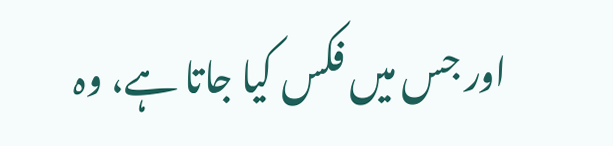اور جس میں فکس کیا جاتا ہے، وہ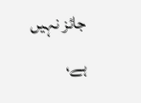جائز نہیں ہے،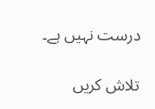درست نہیں ہے۔

تلاش کریں